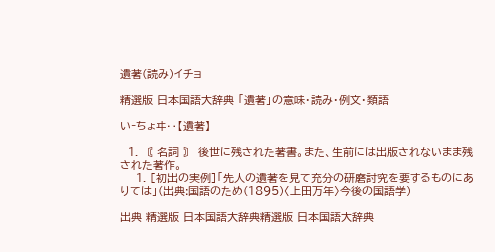遺著(読み)イチョ

精選版 日本国語大辞典 「遺著」の意味・読み・例文・類語

い‐ちょヰ‥【遺著】

  1. 〘 名詞 〙 後世に残された著書。また、生前には出版されないまま残された著作。
    1. [初出の実例]「先人の遺著を見て充分の研磨討究を要するものにありては」(出典:国語のため(1895)〈上田万年〉今後の国語学)

出典 精選版 日本国語大辞典精選版 日本国語大辞典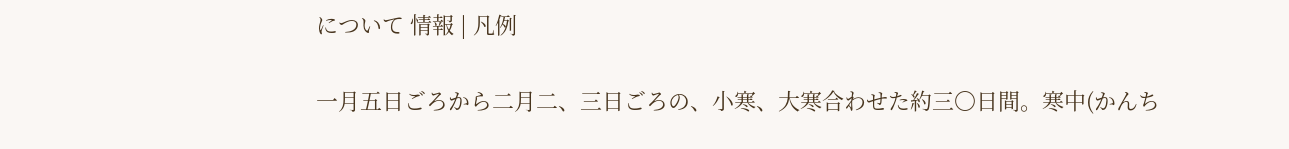について 情報 | 凡例

一月五日ごろから二月二、三日ごろの、小寒、大寒合わせた約三〇日間。寒中(かんち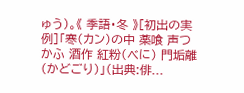ゅう)。《 季語・冬 》[初出の実例]「寒(カン)の中 薬喰 声つかふ 酒作 紅粉(べに) 門垢離(かどごり)」(出典:俳...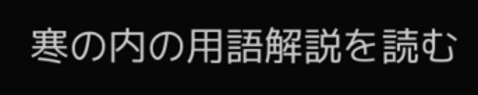寒の内の用語解説を読む